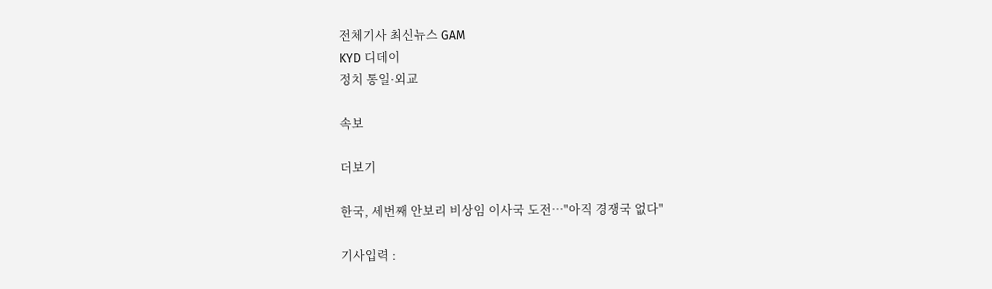전체기사 최신뉴스 GAM
KYD 디데이
정치 통일·외교

속보

더보기

한국, 세번째 안보리 비상임 이사국 도전…"아직 경쟁국 없다"

기사입력 :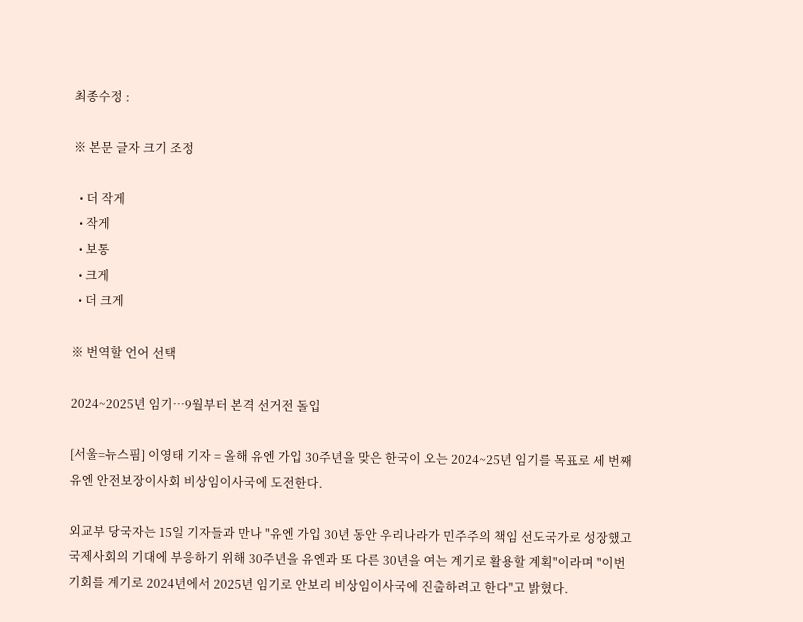최종수정 :

※ 본문 글자 크기 조정

  • 더 작게
  • 작게
  • 보통
  • 크게
  • 더 크게

※ 번역할 언어 선택

2024~2025년 임기…9월부터 본격 선거전 돌입

[서울=뉴스핌] 이영태 기자 = 올해 유엔 가입 30주년을 맞은 한국이 오는 2024~25년 임기를 목표로 세 번째 유엔 안전보장이사회 비상임이사국에 도전한다.

외교부 당국자는 15일 기자들과 만나 "유엔 가입 30년 동안 우리나라가 민주주의 책임 선도국가로 성장했고 국제사회의 기대에 부응하기 위해 30주년을 유엔과 또 다른 30년을 여는 계기로 활용할 계획"이라며 "이번 기회를 계기로 2024년에서 2025년 임기로 안보리 비상임이사국에 진출하려고 한다"고 밝혔다.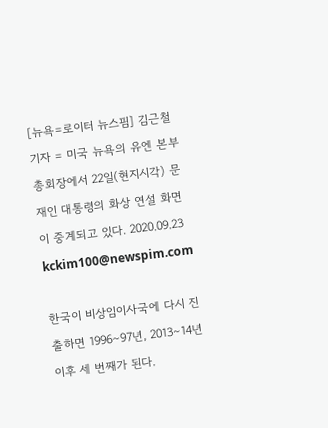[뉴욕=로이터 뉴스핌] 김근철 기자 = 미국 뉴욕의 유엔 본부 총회장에서 22일(현지시각) 문재인 대통령의 화상 연설 화면이 중계되고 있다. 2020.09.23 kckim100@newspim.com

한국이 비상임이사국에 다시 진출하면 1996∼97년, 2013∼14년 이후 세 번째가 된다.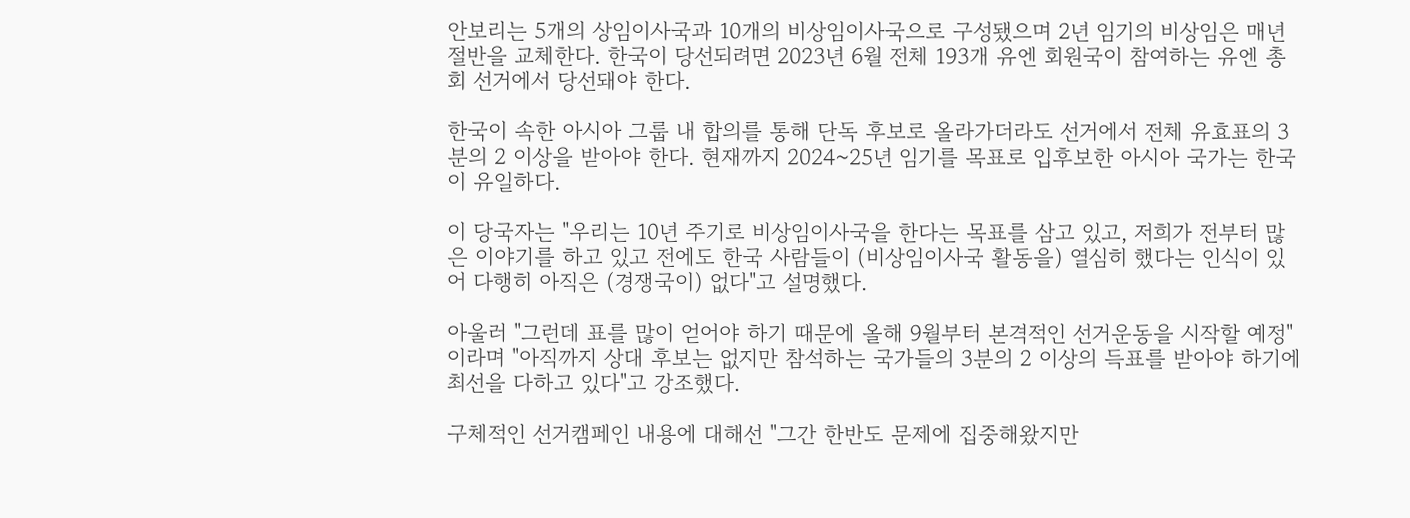안보리는 5개의 상임이사국과 10개의 비상임이사국으로 구성됐으며 2년 임기의 비상임은 매년 절반을 교체한다. 한국이 당선되려면 2023년 6월 전체 193개 유엔 회원국이 참여하는 유엔 총회 선거에서 당선돼야 한다.

한국이 속한 아시아 그룹 내 합의를 통해 단독 후보로 올라가더라도 선거에서 전체 유효표의 3분의 2 이상을 받아야 한다. 현재까지 2024~25년 임기를 목표로 입후보한 아시아 국가는 한국이 유일하다.

이 당국자는 "우리는 10년 주기로 비상임이사국을 한다는 목표를 삼고 있고, 저희가 전부터 많은 이야기를 하고 있고 전에도 한국 사람들이 (비상임이사국 활동을) 열심히 했다는 인식이 있어 다행히 아직은 (경쟁국이) 없다"고 설명했다.

아울러 "그런데 표를 많이 얻어야 하기 때문에 올해 9월부터 본격적인 선거운동을 시작할 예정"이라며 "아직까지 상대 후보는 없지만 참석하는 국가들의 3분의 2 이상의 득표를 받아야 하기에 최선을 다하고 있다"고 강조했다.

구체적인 선거캠페인 내용에 대해선 "그간 한반도 문제에 집중해왔지만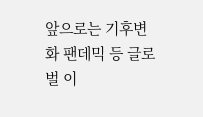앞으로는 기후변화 팬데믹 등 글로벌 이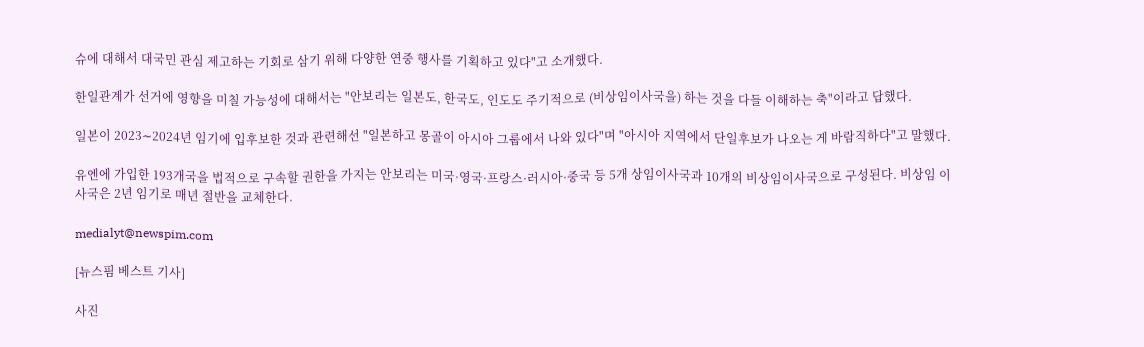슈에 대해서 대국민 관심 제고하는 기회로 삼기 위해 다양한 연중 행사를 기획하고 있다"고 소개했다.

한일관계가 선거에 영향을 미칠 가능성에 대해서는 "안보리는 일본도, 한국도, 인도도 주기적으로 (비상임이사국을) 하는 것을 다들 이해하는 축"이라고 답했다.

일본이 2023∼2024년 임기에 입후보한 것과 관련해선 "일본하고 몽골이 아시아 그룹에서 나와 있다"며 "아시아 지역에서 단일후보가 나오는 게 바람직하다"고 말했다.

유엔에 가입한 193개국을 법적으로 구속할 권한을 가지는 안보리는 미국·영국·프랑스·러시아·중국 등 5개 상임이사국과 10개의 비상임이사국으로 구성된다. 비상임 이사국은 2년 임기로 매년 절반을 교체한다.

medialyt@newspim.com

[뉴스핌 베스트 기사]

사진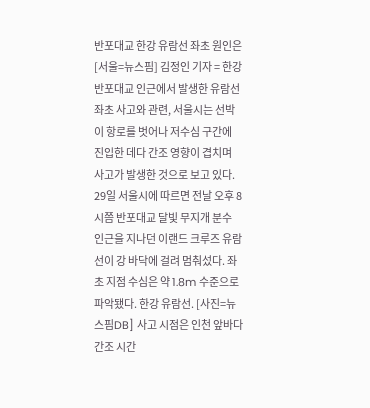반포대교 한강 유람선 좌초 원인은 [서울=뉴스핌] 김정인 기자 = 한강 반포대교 인근에서 발생한 유람선 좌초 사고와 관련, 서울시는 선박이 항로를 벗어나 저수심 구간에 진입한 데다 간조 영향이 겹치며 사고가 발생한 것으로 보고 있다. 29일 서울시에 따르면 전날 오후 8시쯤 반포대교 달빛 무지개 분수 인근을 지나던 이랜드 크루즈 유람선이 강 바닥에 걸려 멈춰섰다. 좌초 지점 수심은 약 1.8m 수준으로 파악됐다. 한강 유람선. [사진=뉴스핌DB] 사고 시점은 인천 앞바다 간조 시간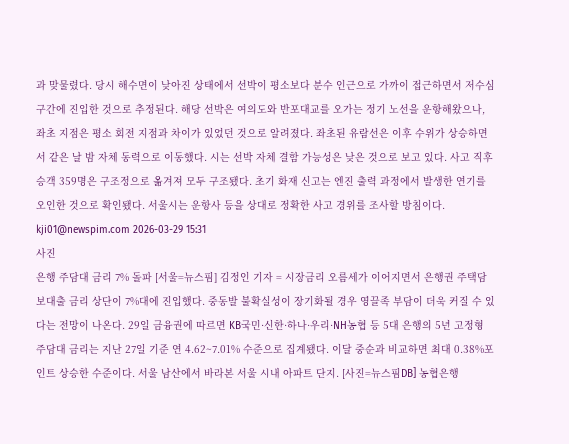과 맞물렸다. 당시 해수면이 낮아진 상태에서 선박이 평소보다 분수 인근으로 가까이 접근하면서 저수심 구간에 진입한 것으로 추정된다. 해당 선박은 여의도와 반포대교를 오가는 정기 노선을 운항해왔으나, 좌초 지점은 평소 회전 지점과 차이가 있었던 것으로 알려졌다. 좌초된 유람선은 이후 수위가 상승하면서 같은 날 밤 자체 동력으로 이동했다. 시는 선박 자체 결함 가능성은 낮은 것으로 보고 있다. 사고 직후 승객 359명은 구조정으로 옮겨져 모두 구조됐다. 초기 화재 신고는 엔진 출력 과정에서 발생한 연기를 오인한 것으로 확인됐다. 서울시는 운항사 등을 상대로 정확한 사고 경위를 조사할 방침이다. kji01@newspim.com 2026-03-29 15:31
사진
은행 주담대 금리 7% 돌파 [서울=뉴스핌] 김정인 기자 = 시장금리 오름세가 이어지면서 은행권 주택담보대출 금리 상단이 7%대에 진입했다. 중동발 불확실성이 장기화될 경우 영끌족 부담이 더욱 커질 수 있다는 전망이 나온다. 29일 금융권에 따르면 KB국민·신한·하나·우리·NH농협 등 5대 은행의 5년 고정형 주담대 금리는 지난 27일 기준 연 4.62~7.01% 수준으로 집계됐다. 이달 중순과 비교하면 최대 0.38%포인트 상승한 수준이다. 서울 남산에서 바라본 서울 시내 아파트 단지. [사진=뉴스핌DB] 농협은행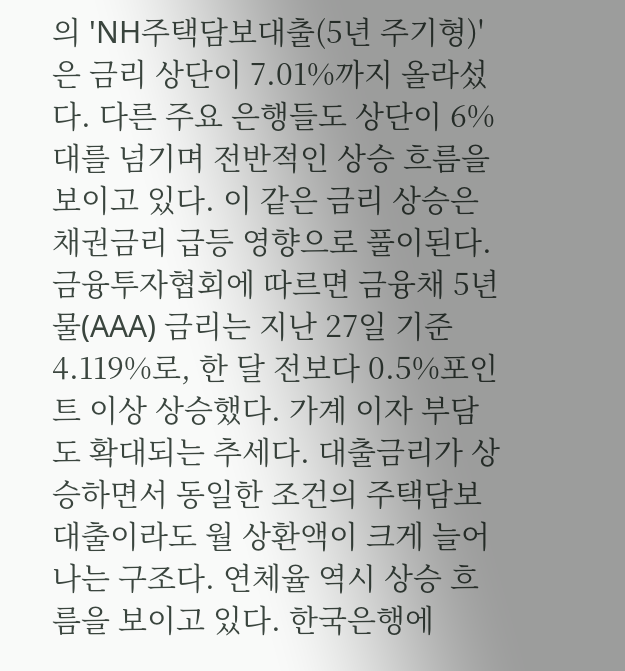의 'NH주택담보대출(5년 주기형)'은 금리 상단이 7.01%까지 올라섰다. 다른 주요 은행들도 상단이 6%대를 넘기며 전반적인 상승 흐름을 보이고 있다. 이 같은 금리 상승은 채권금리 급등 영향으로 풀이된다. 금융투자협회에 따르면 금융채 5년물(AAA) 금리는 지난 27일 기준 4.119%로, 한 달 전보다 0.5%포인트 이상 상승했다. 가계 이자 부담도 확대되는 추세다. 대출금리가 상승하면서 동일한 조건의 주택담보대출이라도 월 상환액이 크게 늘어나는 구조다. 연체율 역시 상승 흐름을 보이고 있다. 한국은행에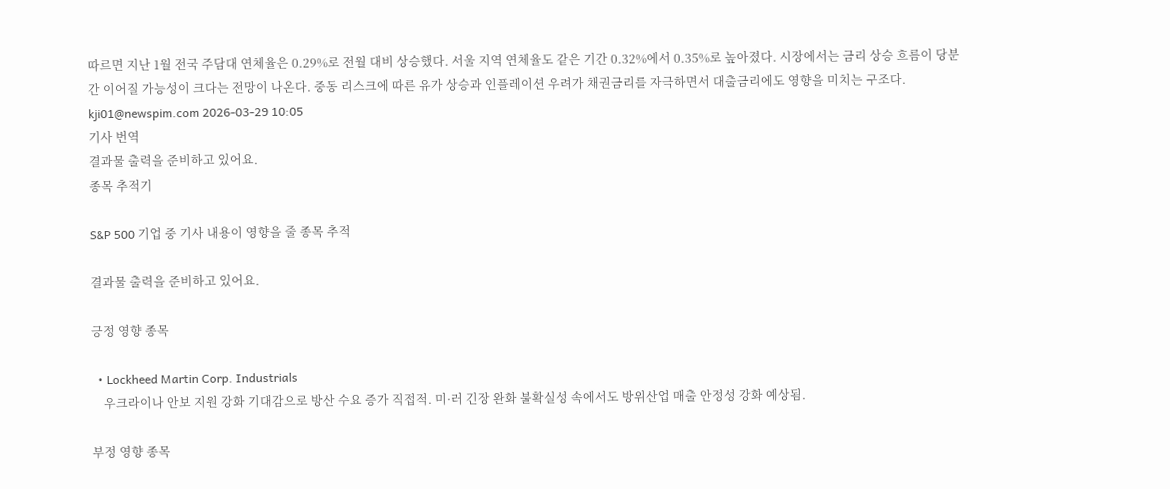따르면 지난 1월 전국 주담대 연체율은 0.29%로 전월 대비 상승했다. 서울 지역 연체율도 같은 기간 0.32%에서 0.35%로 높아졌다. 시장에서는 금리 상승 흐름이 당분간 이어질 가능성이 크다는 전망이 나온다. 중동 리스크에 따른 유가 상승과 인플레이션 우려가 채권금리를 자극하면서 대출금리에도 영향을 미치는 구조다. kji01@newspim.com 2026-03-29 10:05
기사 번역
결과물 출력을 준비하고 있어요.
종목 추적기

S&P 500 기업 중 기사 내용이 영향을 줄 종목 추적

결과물 출력을 준비하고 있어요.

긍정 영향 종목

  • Lockheed Martin Corp. Industrials
    우크라이나 안보 지원 강화 기대감으로 방산 수요 증가 직접적. 미·러 긴장 완화 불확실성 속에서도 방위산업 매출 안정성 강화 예상됨.

부정 영향 종목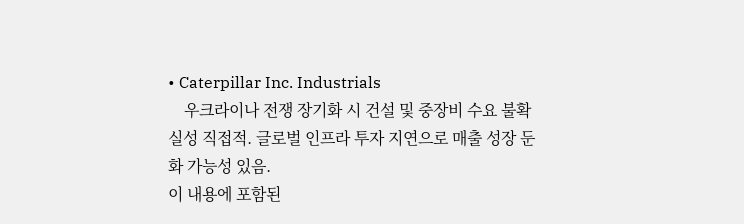• Caterpillar Inc. Industrials
    우크라이나 전쟁 장기화 시 건설 및 중장비 수요 불확실성 직접적. 글로벌 인프라 투자 지연으로 매출 성장 둔화 가능성 있음.
이 내용에 포함된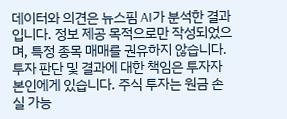데이터와 의견은 뉴스핌 AI가 분석한 결과입니다. 정보 제공 목적으로만 작성되었으며, 특정 종목 매매를 권유하지 않습니다. 투자 판단 및 결과에 대한 책임은 투자자 본인에게 있습니다. 주식 투자는 원금 손실 가능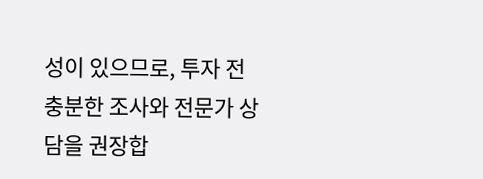성이 있으므로, 투자 전 충분한 조사와 전문가 상담을 권장합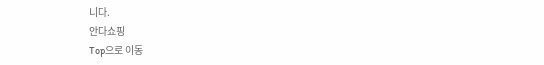니다.
안다쇼핑
Top으로 이동